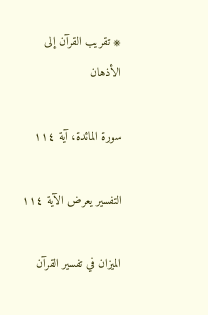۞ تقريب القرآن إلى الأذهان

سورة المائدة، آية ١١٤

التفسير يعرض الآية ١١٤

الميزان في تفسير القرآن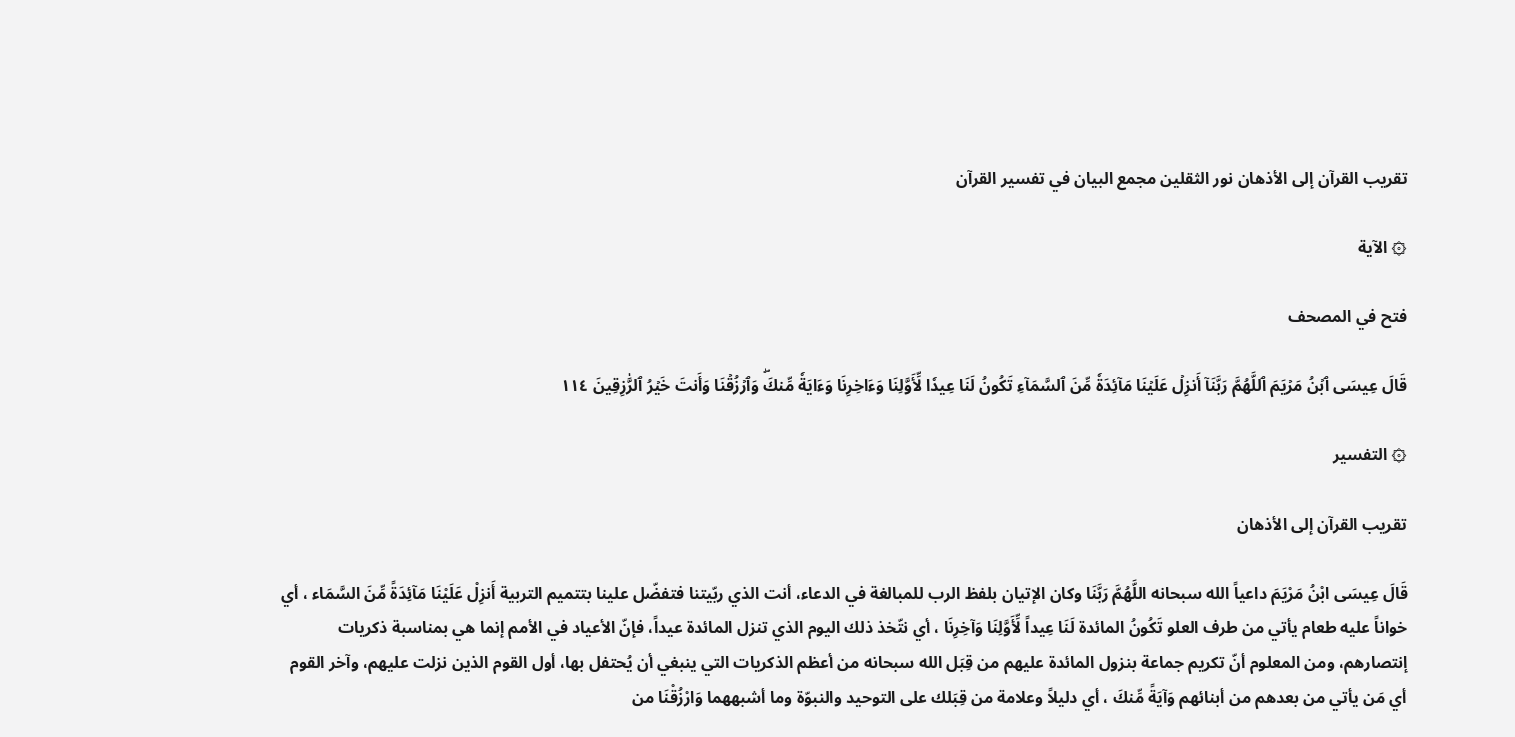تقريب القرآن إلى الأذهان نور الثقلين مجمع البيان في تفسير القرآن

۞ الآية

فتح في المصحف

قَالَ عِيسَى ٱبۡنُ مَرۡيَمَ ٱللَّهُمَّ رَبَّنَآ أَنزِلۡ عَلَيۡنَا مَآئِدَةٗ مِّنَ ٱلسَّمَآءِ تَكُونُ لَنَا عِيدٗا لِّأَوَّلِنَا وَءَاخِرِنَا وَءَايَةٗ مِّنكَۖ وَٱرۡزُقۡنَا وَأَنتَ خَيۡرُ ٱلرَّٰزِقِينَ ١١٤

۞ التفسير

تقريب القرآن إلى الأذهان

قَالَ عِيسَى ابْنُ مَرْيَمَ داعياً الله سبحانه اللَّهُمَّ رَبَّنَا وكان الإتيان بلفظ الرب للمبالغة في الدعاء، أنت الذي ربّيتنا فتفضّل علينا بتتميم التربية أَنزِلْ عَلَيْنَا مَآئِدَةً مِّنَ السَّمَاء ، أي خواناً عليه طعام يأتي من طرف العلو تَكُونُ المائدة لَنَا عِيداً لِّأَوَّلِنَا وَآخِرِنَا ، أي نتّخذ ذلك اليوم الذي تنزل المائدة عيداً، فإنّ الأعياد في الأمم إنما هي بمناسبة ذكريات إنتصارهم، ومن المعلوم أنّ تكريم جماعة بنزول المائدة عليهم من قِبَل الله سبحانه من أعظم الذكريات التي ينبغي أن يُحتفل بها، أول القوم الذين نزلت عليهم، وآخر القوم أي مَن يأتي من بعدهم من أبنائهم وَآيَةً مِّنكَ ، أي دليلاً وعلامة من قِبَلك على التوحيد والنبوّة وما أشبههما وَارْزُقْنَا من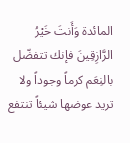المائدة وَأَنتَ خَيْرُ الرَّازِقِينَ فإنك تتفضّل بالنِعَم كرماً وجوداً ولا تريد عوضها شيئاً تنتفع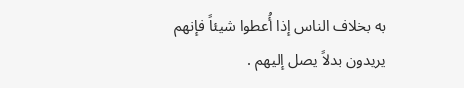به بخلاف الناس إذا أُعطوا شيئاً فإنهم يريدون بدلاً يصل إليهم .